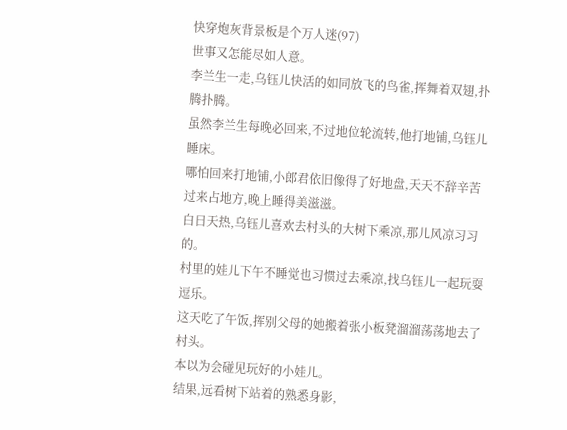快穿炮灰背景板是个万人迷(97)
世事又怎能尽如人意。
李兰生一走,乌钰儿快活的如同放飞的鸟雀,挥舞着双翅,扑腾扑腾。
虽然李兰生每晚必回来,不过地位轮流转,他打地铺,乌钰儿睡床。
哪怕回来打地铺,小郎君依旧像得了好地盘,天天不辞辛苦过来占地方,晚上睡得美滋滋。
白日天热,乌钰儿喜欢去村头的大树下乘凉,那儿风凉习习的。
村里的娃儿下午不睡觉也习惯过去乘凉,找乌钰儿一起玩耍逗乐。
这天吃了午饭,挥别父母的她搬着张小板凳溜溜荡荡地去了村头。
本以为会碰见玩好的小娃儿。
结果,远看树下站着的熟悉身影,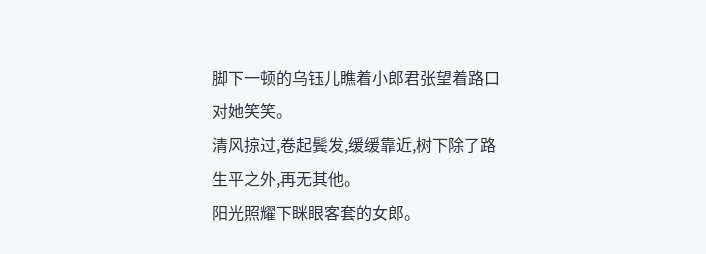脚下一顿的乌钰儿瞧着小郎君张望着路口对她笑笑。
清风掠过,卷起鬓发,缓缓靠近,树下除了路生平之外,再无其他。
阳光照耀下眯眼客套的女郎。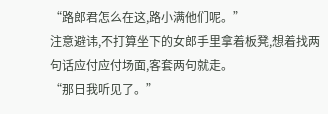“路郎君怎么在这,路小满他们呢。”
注意避讳,不打算坐下的女郎手里拿着板凳,想着找两句话应付应付场面,客套两句就走。
“那日我听见了。”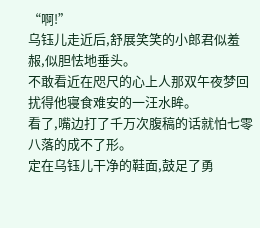“啊!”
乌钰儿走近后,舒展笑笑的小郎君似羞赧,似胆怯地垂头。
不敢看近在咫尺的心上人那双午夜梦回扰得他寝食难安的一汪水眸。
看了,嘴边打了千万次腹稿的话就怕七零八落的成不了形。
定在乌钰儿干净的鞋面,鼓足了勇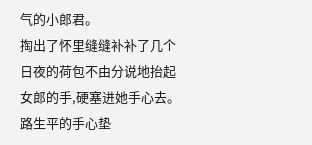气的小郎君。
掏出了怀里缝缝补补了几个日夜的荷包不由分说地抬起女郎的手,硬塞进她手心去。
路生平的手心垫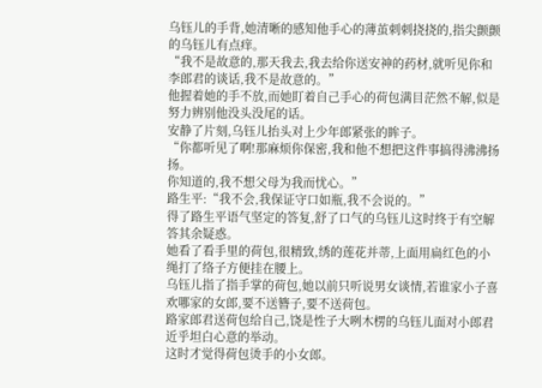乌钰儿的手背,她清晰的感知他手心的薄茧刺刺挠挠的,指尖颤颤的乌钰儿有点痒。
“我不是故意的,那天我去,我去给你送安神的药材,就听见你和李郎君的谈话,我不是故意的。”
他握着她的手不放,而她盯着自己手心的荷包满目茫然不解,似是努力辨别他没头没尾的话。
安静了片刻,乌钰儿抬头对上少年郎紧张的眸子。
“你都听见了啊!那麻烦你保密,我和他不想把这件事搞得沸沸扬扬。
你知道的,我不想父母为我而忧心。”
路生平:“我不会,我保证守口如瓶,我不会说的。”
得了路生平语气坚定的答复,舒了口气的乌钰儿这时终于有空解答其余疑惑。
她看了看手里的荷包,很精致,绣的莲花并蒂,上面用扁红色的小绳打了络子方便挂在腰上。
乌钰儿指了指手掌的荷包,她以前只听说男女谈情,若谁家小子喜欢哪家的女郎,要不送簪子,要不送荷包。
路家郎君送荷包给自己,饶是性子大咧木楞的乌钰儿面对小郎君近乎坦白心意的举动。
这时才觉得荷包烫手的小女郎。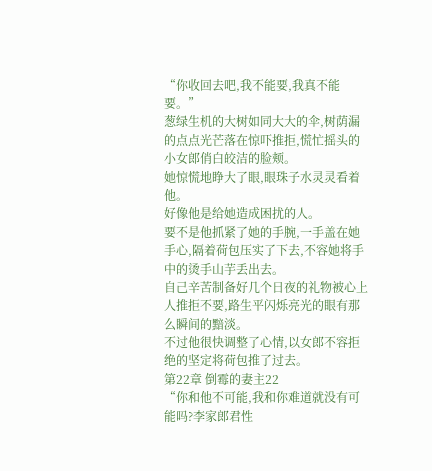“你收回去吧,我不能要,我真不能要。”
葱绿生机的大树如同大大的伞,树荫漏的点点光芒落在惊吓推拒,慌忙摇头的小女郎俏白皎洁的脸颊。
她惊慌地睁大了眼,眼珠子水灵灵看着他。
好像他是给她造成困扰的人。
要不是他抓紧了她的手腕,一手盖在她手心,隔着荷包压实了下去,不容她将手中的烫手山芋丢出去。
自己辛苦制备好几个日夜的礼物被心上人推拒不要,路生平闪烁亮光的眼有那么瞬间的黯淡。
不过他很快调整了心情,以女郎不容拒绝的坚定将荷包推了过去。
第22章 倒霉的妻主22
“你和他不可能,我和你难道就没有可能吗?李家郎君性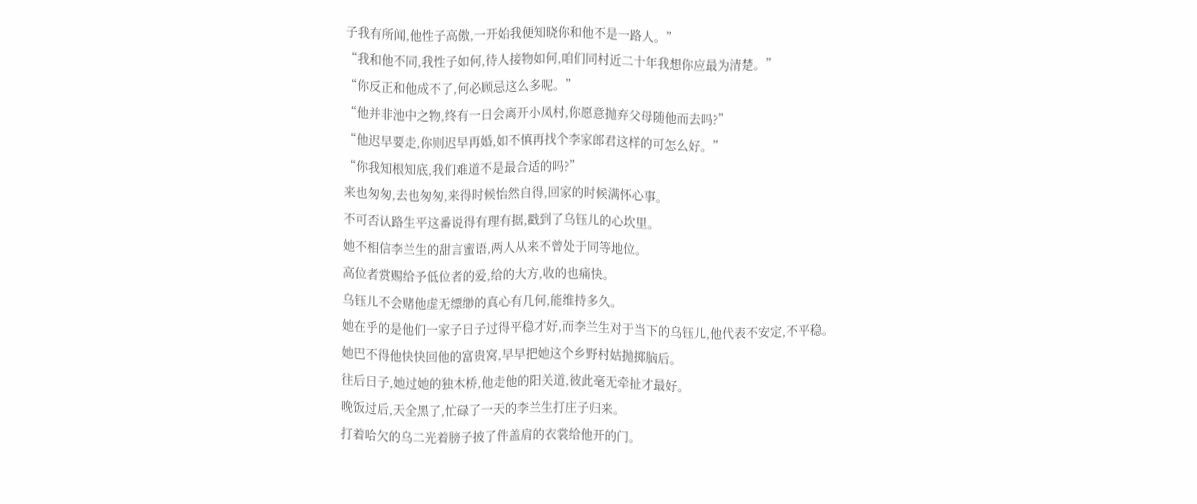子我有所闻,他性子高傲,一开始我便知晓你和他不是一路人。”
“我和他不同,我性子如何,待人接物如何,咱们同村近二十年我想你应最为清楚。”
“你反正和他成不了,何必顾忌这么多呢。”
“他并非池中之物,终有一日会离开小凤村,你愿意抛弃父母随他而去吗?”
“他迟早要走,你则迟早再婚,如不慎再找个李家郎君这样的可怎么好。”
“你我知根知底,我们难道不是最合适的吗?”
来也匆匆,去也匆匆,来得时候怡然自得,回家的时候满怀心事。
不可否认路生平这番说得有理有据,戳到了乌钰儿的心坎里。
她不相信李兰生的甜言蜜语,两人从来不曾处于同等地位。
高位者赏赐给予低位者的爱,给的大方,收的也痛快。
乌钰儿不会赌他虚无缥缈的真心有几何,能维持多久。
她在乎的是他们一家子日子过得平稳才好,而李兰生对于当下的乌钰儿,他代表不安定,不平稳。
她巴不得他快快回他的富贵窝,早早把她这个乡野村姑抛掷脑后。
往后日子,她过她的独木桥,他走他的阳关道,彼此毫无牵扯才最好。
晚饭过后,天全黑了,忙碌了一天的李兰生打庄子归来。
打着哈欠的乌二光着膀子披了件盖肩的衣裳给他开的门。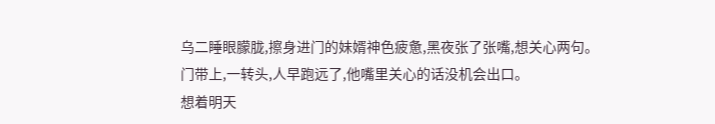乌二睡眼朦胧,擦身进门的妹婿神色疲惫,黑夜张了张嘴,想关心两句。
门带上,一转头,人早跑远了,他嘴里关心的话没机会出口。
想着明天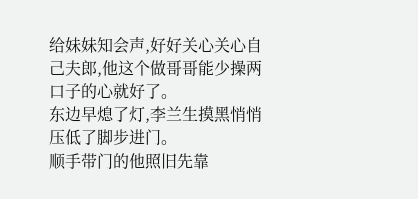给妹妹知会声,好好关心关心自己夫郎,他这个做哥哥能少操两口子的心就好了。
东边早熄了灯,李兰生摸黑悄悄压低了脚步进门。
顺手带门的他照旧先靠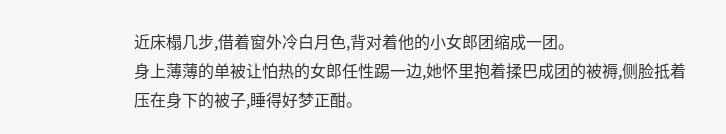近床榻几步,借着窗外冷白月色,背对着他的小女郎团缩成一团。
身上薄薄的单被让怕热的女郎任性踢一边,她怀里抱着揉巴成团的被褥,侧脸抵着压在身下的被子,睡得好梦正酣。